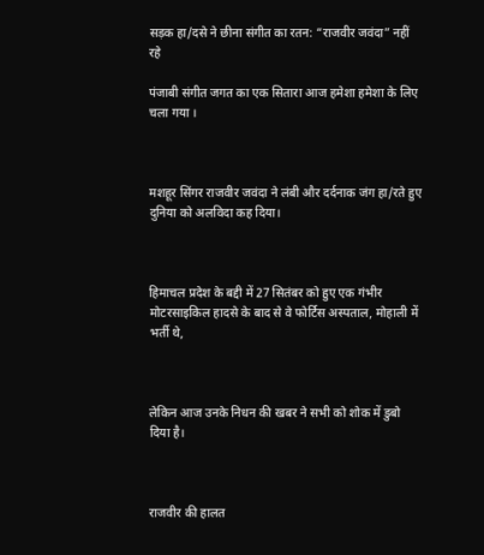सड़क हा/दसे ने छीना संगीत का रतन: “राजवीर जवंदा” नहीं रहे

पंजाबी संगीत जगत का एक सितारा आज हमेशा हमेशा के लिए चला गया ।



मशहूर सिंगर राजवीर जवंदा ने लंबी और दर्दनाक जंग हा/रते हुए दुनिया को अलविदा कह दिया।



हिमाचल प्रदेश के बद्दी में 27 सितंबर को हुए एक गंभीर मोटरसाइकिल हादसे के बाद से वे फोर्टिस अस्पताल, मोहाली में भर्ती थे,



लेकिन आज उनके निधन की खबर ने सभी को शोक में डुबो दिया है।



राजवीर की हालत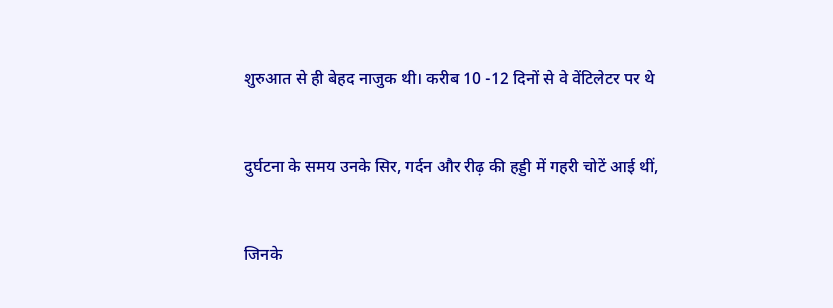शुरुआत से ही बेहद नाजुक थी। करीब 10 -12 दिनों से वे वेंटिलेटर पर थे



दुर्घटना के समय उनके सिर, गर्दन और रीढ़ की हड्डी में गहरी चोटें आई थीं,



जिनके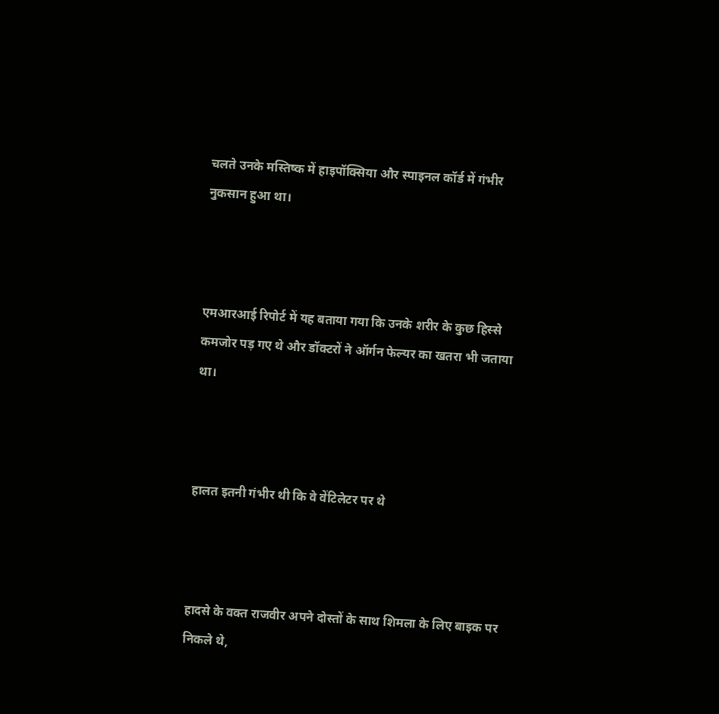चलते उनके मस्तिष्क में हाइपॉक्सिया और स्पाइनल कॉर्ड में गंभीर नुकसान हुआ था।



एमआरआई रिपोर्ट में यह बताया गया कि उनके शरीर के कुछ हिस्से कमजोर पड़ गए थे और डॉक्टरों ने ऑर्गन फेल्यर का खतरा भी जताया था।



हालत इतनी गंभीर थी कि वे वेंटिलेटर पर थे



हादसे के वक्त राजवीर अपने दोस्तों के साथ शिमला के लिए बाइक पर निकले थे,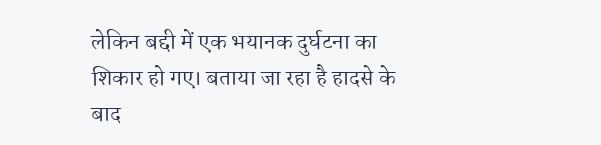लेकिन बद्दी में एक भयानक दुर्घटना का शिकार हो गए। बताया जा रहा है हादसे के बाद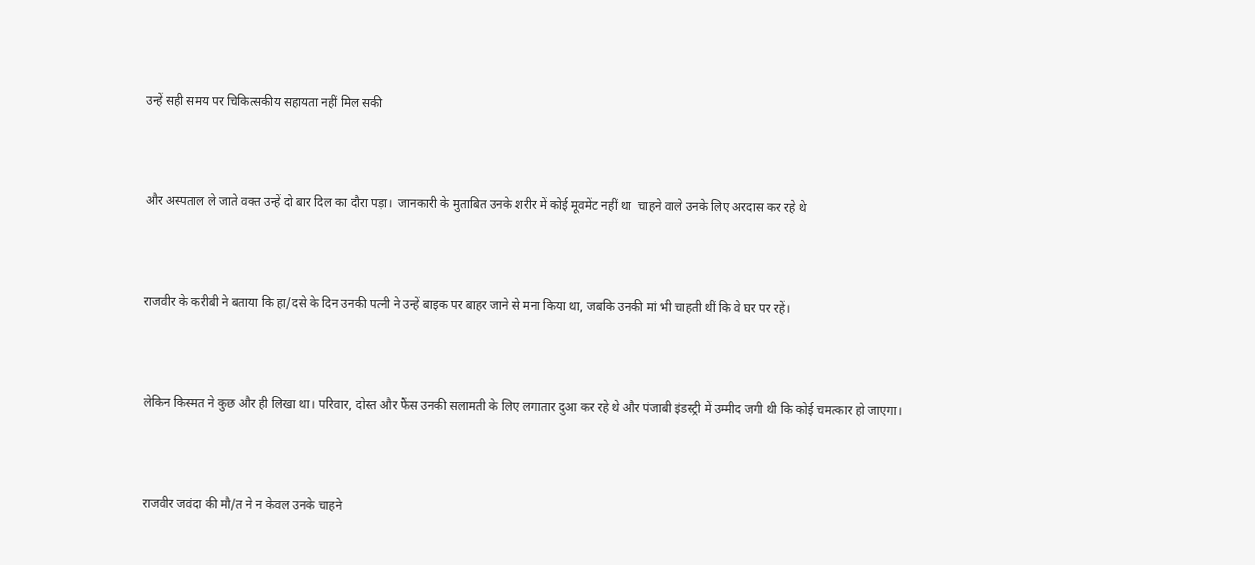उन्हें सही समय पर चिकित्सकीय सहायता नहीं मिल सकी



और अस्पताल ले जाते वक्त उन्हें दो बार दिल का दौरा पड़ा।  जानकारी के मुताबित उनके शरीर में कोई मूवमेंट नहीं था  चाहने वाले उनके लिए अरदास कर रहे थे



राजवीर के करीबी ने बताया कि हा/दसे के दिन उनकी पत्नी ने उन्हें बाइक पर बाहर जाने से मना किया था, जबकि उनकी मां भी चाहती थीं कि वे घर पर रहें।



लेकिन किस्मत ने कुछ और ही लिखा था। परिवार, दोस्त और फैंस उनकी सलामती के लिए लगातार दुआ कर रहे थे और पंजाबी इंडस्ट्री में उम्मीद जगी थी कि कोई चमत्कार हो जाएगा।



राजवीर जवंदा की मौ/त ने न केवल उनके चाहने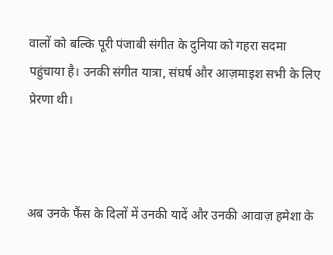वालों को बल्कि पूरी पंजाबी संगीत के दुनिया को गहरा सदमा पहुंचाया है। उनकी संगीत यात्रा, संघर्ष और आज़माइश सभी के लिए प्रेरणा थी।



अब उनके फैंस के दिलों में उनकी यादें और उनकी आवाज़ हमेशा के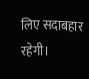लिए सदाबहार रहेगी।